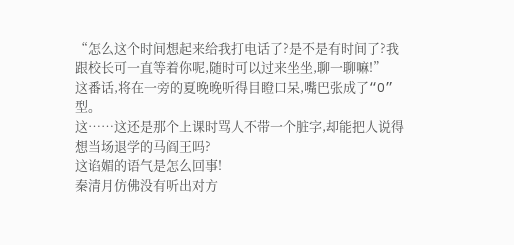“怎么这个时间想起来给我打电话了?是不是有时间了?我跟校长可一直等着你呢,随时可以过来坐坐,聊一聊嘛!”
这番话,将在一旁的夏晚晚听得目瞪口呆,嘴巴张成了“O”型。
这……这还是那个上课时骂人不带一个脏字,却能把人说得想当场退学的马阎王吗?
这谄媚的语气是怎么回事!
秦清月仿佛没有听出对方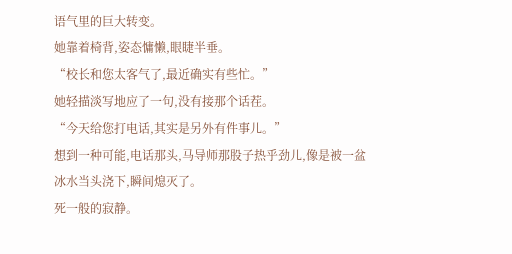语气里的巨大转变。
她靠着椅背,姿态慵懒,眼睫半垂。
“校长和您太客气了,最近确实有些忙。”
她轻描淡写地应了一句,没有接那个话茬。
“今天给您打电话,其实是另外有件事儿。”
想到一种可能,电话那头,马导师那股子热乎劲儿,像是被一盆冰水当头浇下,瞬间熄灭了。
死一般的寂静。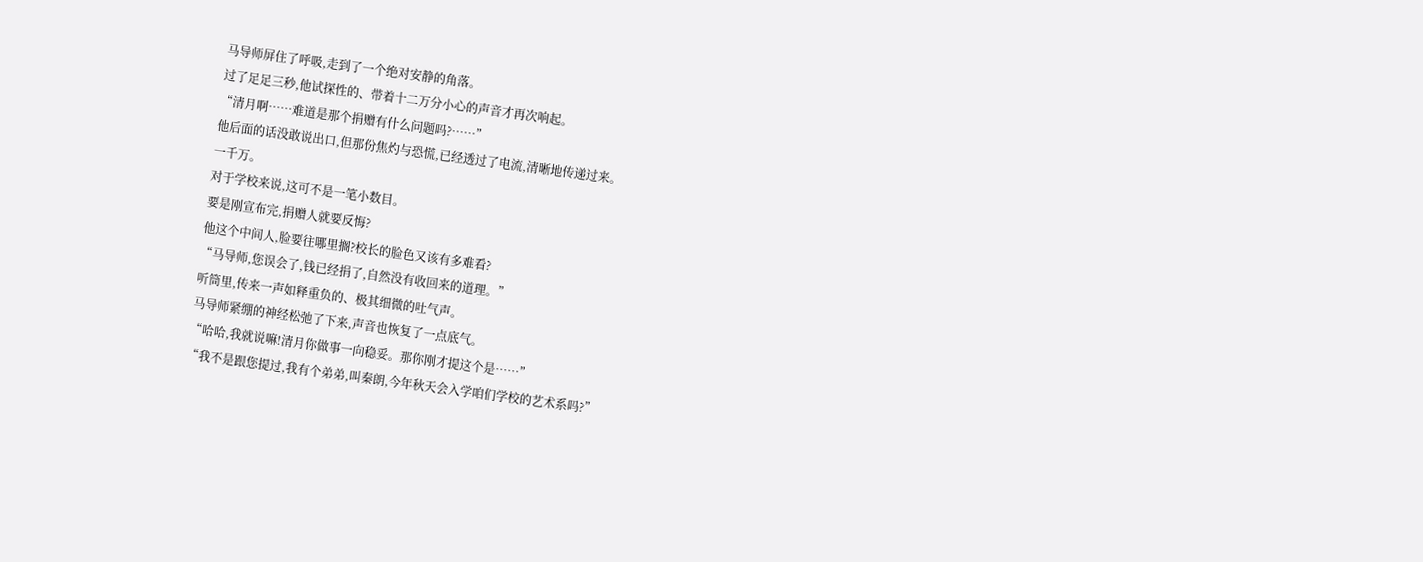马导师屏住了呼吸,走到了一个绝对安静的角落。
过了足足三秒,他试探性的、带着十二万分小心的声音才再次响起。
“清月啊……难道是那个捐赠有什么问题吗?……”
他后面的话没敢说出口,但那份焦灼与恐慌,已经透过了电流,清晰地传递过来。
一千万。
对于学校来说,这可不是一笔小数目。
要是刚宣布完,捐赠人就要反悔?
他这个中间人,脸要往哪里搁?校长的脸色又该有多难看?
“马导师,您误会了,钱已经捐了,自然没有收回来的道理。”
听筒里,传来一声如释重负的、极其细微的吐气声。
马导师紧绷的神经松弛了下来,声音也恢复了一点底气。
“哈哈,我就说嘛!清月你做事一向稳妥。那你刚才提这个是……”
“我不是跟您提过,我有个弟弟,叫秦朗,今年秋天会入学咱们学校的艺术系吗?”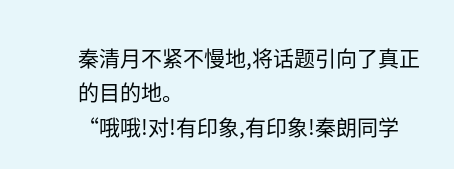秦清月不紧不慢地,将话题引向了真正的目的地。
“哦哦!对!有印象,有印象!秦朗同学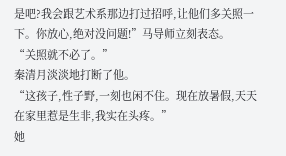是吧?我会跟艺术系那边打过招呼,让他们多关照一下。你放心,绝对没问题!”马导师立刻表态。
“关照就不必了。”
秦清月淡淡地打断了他。
“这孩子,性子野,一刻也闲不住。现在放暑假,天天在家里惹是生非,我实在头疼。”
她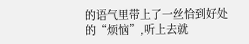的语气里带上了一丝恰到好处的“烦恼”,听上去就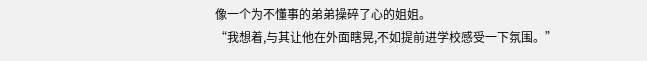像一个为不懂事的弟弟操碎了心的姐姐。
“我想着,与其让他在外面瞎晃,不如提前进学校感受一下氛围。”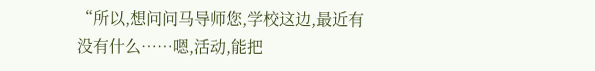“所以,想问问马导师您,学校这边,最近有没有什么……嗯,活动,能把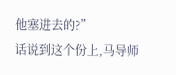他塞进去的?”
话说到这个份上,马导师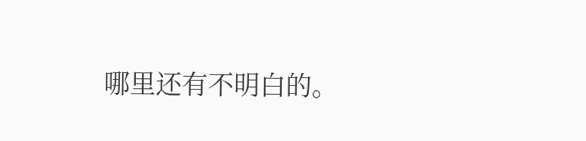哪里还有不明白的。